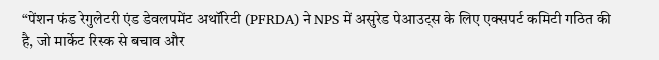“पेंशन फंड रेगुलेटरी एंड डेवलपमेंट अथॉरिटी (PFRDA) ने NPS में असुरेड पेआउट्स के लिए एक्सपर्ट कमिटी गठित की है, जो मार्केट रिस्क से बचाव और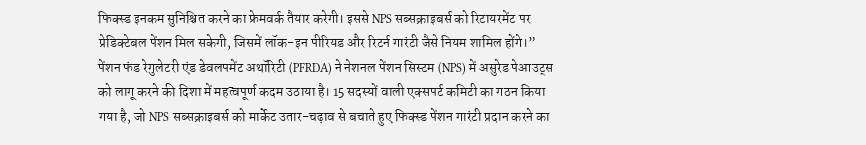फिक्स्ड इनकम सुनिश्चित करने का फ्रेमवर्क तैयार करेगी। इससे NPS सब्सक्राइबर्स को रिटायरमेंट पर प्रेडिक्टेबल पेंशन मिल सकेगी, जिसमें लॉक-इन पीरियड और रिटर्न गारंटी जैसे नियम शामिल होंगे।”
पेंशन फंड रेगुलेटरी एंड डेवलपमेंट अथॉरिटी (PFRDA) ने नेशनल पेंशन सिस्टम (NPS) में असुरेड पेआउट्स को लागू करने की दिशा में महत्वपूर्ण कदम उठाया है। 15 सदस्यों वाली एक्सपर्ट कमिटी का गठन किया गया है, जो NPS सब्सक्राइबर्स को मार्केट उतार-चढ़ाव से बचाते हुए फिक्स्ड पेंशन गारंटी प्रदान करने का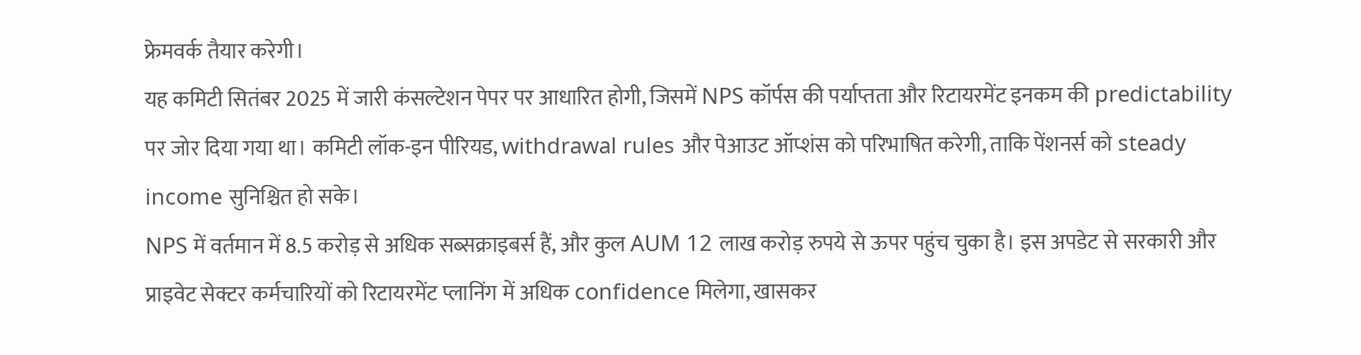फ्रेमवर्क तैयार करेगी।
यह कमिटी सितंबर 2025 में जारी कंसल्टेशन पेपर पर आधारित होगी, जिसमें NPS कॉर्पस की पर्याप्तता और रिटायरमेंट इनकम की predictability पर जोर दिया गया था। कमिटी लॉक-इन पीरियड, withdrawal rules और पेआउट ऑप्शंस को परिभाषित करेगी, ताकि पेंशनर्स को steady income सुनिश्चित हो सके।
NPS में वर्तमान में 8.5 करोड़ से अधिक सब्सक्राइबर्स हैं, और कुल AUM 12 लाख करोड़ रुपये से ऊपर पहुंच चुका है। इस अपडेट से सरकारी और प्राइवेट सेक्टर कर्मचारियों को रिटायरमेंट प्लानिंग में अधिक confidence मिलेगा, खासकर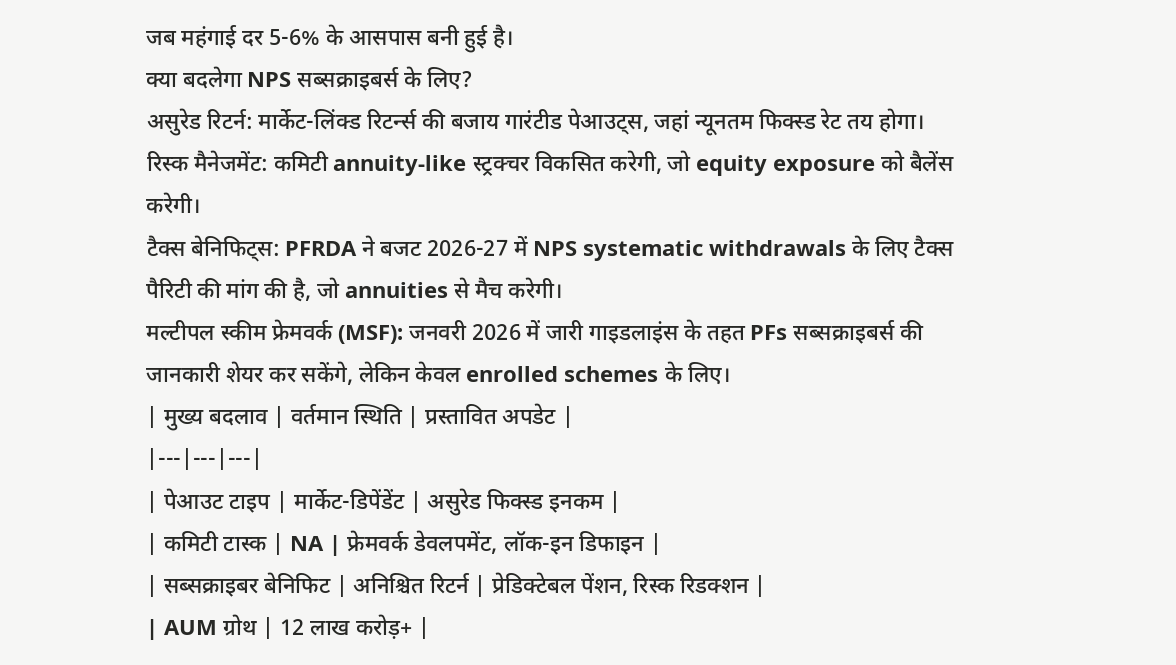जब महंगाई दर 5-6% के आसपास बनी हुई है।
क्या बदलेगा NPS सब्सक्राइबर्स के लिए?
असुरेड रिटर्न: मार्केट-लिंक्ड रिटर्न्स की बजाय गारंटीड पेआउट्स, जहां न्यूनतम फिक्स्ड रेट तय होगा।
रिस्क मैनेजमेंट: कमिटी annuity-like स्ट्रक्चर विकसित करेगी, जो equity exposure को बैलेंस करेगी।
टैक्स बेनिफिट्स: PFRDA ने बजट 2026-27 में NPS systematic withdrawals के लिए टैक्स पैरिटी की मांग की है, जो annuities से मैच करेगी।
मल्टीपल स्कीम फ्रेमवर्क (MSF): जनवरी 2026 में जारी गाइडलाइंस के तहत PFs सब्सक्राइबर्स की जानकारी शेयर कर सकेंगे, लेकिन केवल enrolled schemes के लिए।
| मुख्य बदलाव | वर्तमान स्थिति | प्रस्तावित अपडेट |
|---|---|---|
| पेआउट टाइप | मार्केट-डिपेंडेंट | असुरेड फिक्स्ड इनकम |
| कमिटी टास्क | NA | फ्रेमवर्क डेवलपमेंट, लॉक-इन डिफाइन |
| सब्सक्राइबर बेनिफिट | अनिश्चित रिटर्न | प्रेडिक्टेबल पेंशन, रिस्क रिडक्शन |
| AUM ग्रोथ | 12 लाख करोड़+ |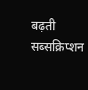बढ़ती सब्सक्रिप्शन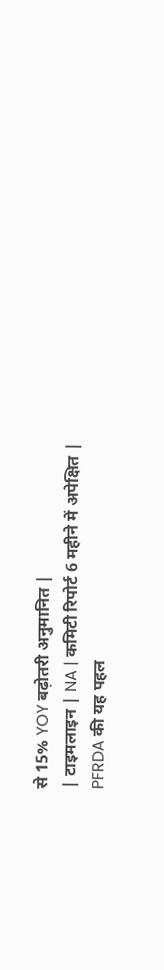से 15% YOY बढ़ोतरी अनुमानित |
| टाइमलाइन | NA | कमिटी रिपोर्ट 6 महीने में अपेक्षित |
PFRDA की यह पहल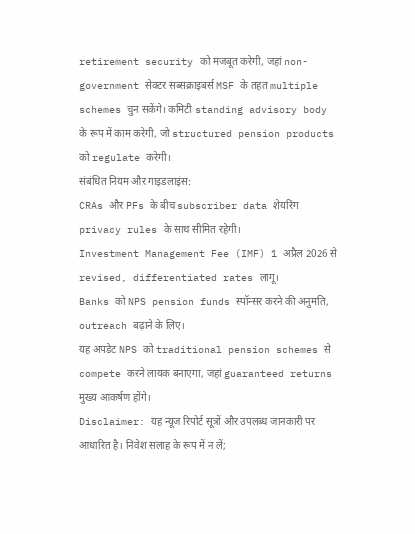retirement security को मजबूत करेगी, जहां non-government सेक्टर सब्सक्राइबर्स MSF के तहत multiple schemes चुन सकेंगे। कमिटी standing advisory body के रूप में काम करेगी, जो structured pension products को regulate करेगी।
संबंधित नियम और गाइडलाइंस:
CRAs और PFs के बीच subscriber data शेयरिंग privacy rules के साथ सीमित रहेगी।
Investment Management Fee (IMF) 1 अप्रैल 2026 से revised, differentiated rates लागू।
Banks को NPS pension funds स्पॉन्सर करने की अनुमति, outreach बढ़ाने के लिए।
यह अपडेट NPS को traditional pension schemes से compete करने लायक बनाएगा, जहां guaranteed returns मुख्य आकर्षण होंगे।
Disclaimer: यह न्यूज रिपोर्ट सूत्रों और उपलब्ध जानकारी पर आधारित है। निवेश सलाह के रूप में न लें;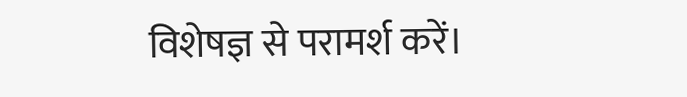विशेषज्ञ से परामर्श करें।